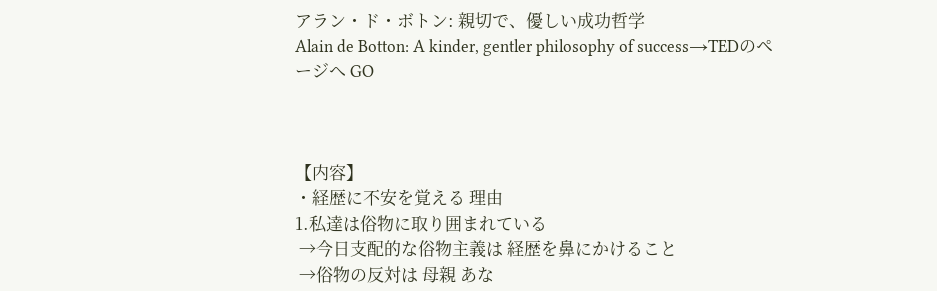アラン・ド・ボトン: 親切で、優しい成功哲学
Alain de Botton: A kinder, gentler philosophy of success→TEDのページへ GO



【内容】
・経歴に不安を覚える 理由
1.私達は俗物に取り囲まれている
 →今日支配的な俗物主義は 経歴を鼻にかけること
 →俗物の反対は 母親 あな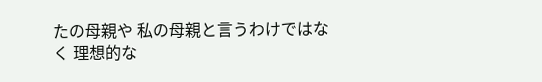たの母親や 私の母親と言うわけではなく 理想的な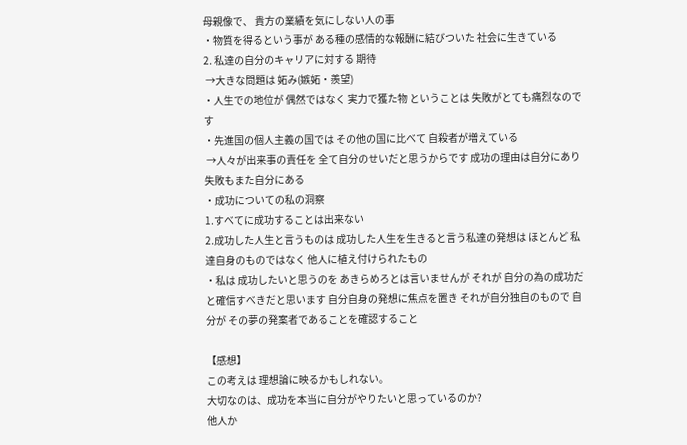母親像で、 貴方の業績を気にしない人の事
・物質を得るという事が ある種の感情的な報酬に結びついた 社会に生きている
2. 私達の自分のキャリアに対する 期待
 →大きな問題は 妬み(嫉妬・羨望)
・人生での地位が 偶然ではなく 実力で獲た物 ということは 失敗がとても痛烈なのです
・先進国の個人主義の国では その他の国に比べて 自殺者が増えている
 →人々が出来事の責任を 全て自分のせいだと思うからです 成功の理由は自分にあり 失敗もまた自分にある
・成功についての私の洞察
1.すべてに成功することは出来ない
2.成功した人生と言うものは 成功した人生を生きると言う私達の発想は ほとんど 私達自身のものではなく 他人に植え付けられたもの
・私は 成功したいと思うのを あきらめろとは言いませんが それが 自分の為の成功だと確信すべきだと思います 自分自身の発想に焦点を置き それが自分独自のもので 自分が その夢の発案者であることを確認すること

【感想】
この考えは 理想論に映るかもしれない。
大切なのは、成功を本当に自分がやりたいと思っているのか?
他人か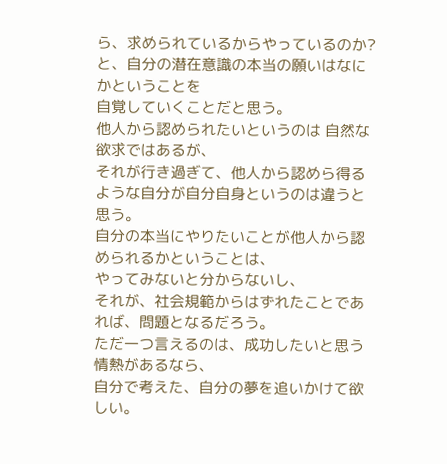ら、求められているからやっているのか?
と、自分の潜在意識の本当の願いはなにかということを
自覚していくことだと思う。
他人から認められたいというのは 自然な欲求ではあるが、
それが行き過ぎて、他人から認めら得るような自分が自分自身というのは違うと思う。
自分の本当にやりたいことが他人から認められるかということは、
やってみないと分からないし、
それが、社会規範からはずれたことであれば、問題となるだろう。
ただ一つ言えるのは、成功したいと思う情熱があるなら、
自分で考えた、自分の夢を追いかけて欲しい。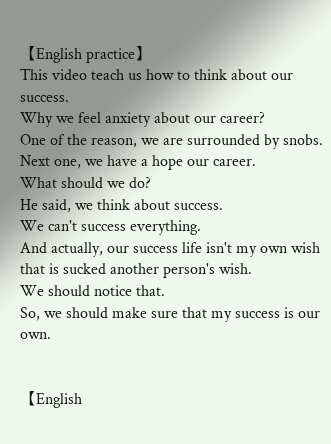【English practice】
This video teach us how to think about our success.
Why we feel anxiety about our career?
One of the reason, we are surrounded by snobs.
Next one, we have a hope our career.
What should we do?
He said, we think about success.
We can't success everything.
And actually, our success life isn't my own wish that is sucked another person's wish.
We should notice that.
So, we should make sure that my success is our own.


【English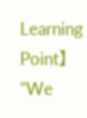Learning Point】
"We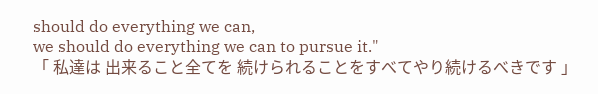should do everything we can,
we should do everything we can to pursue it."
「 私達は 出来ること全てを 続けられることをすべてやり続けるべきです 」